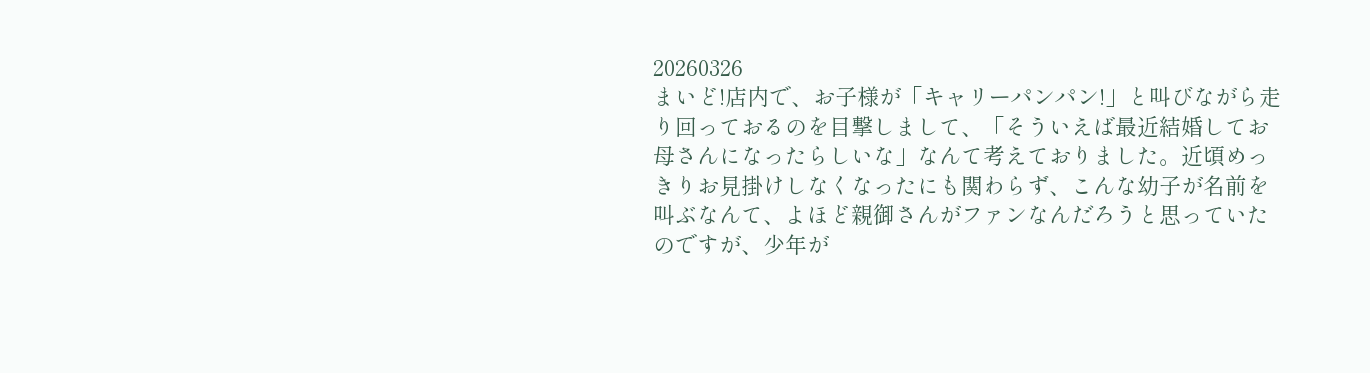20260326
まいど!店内で、お子様が「キャリーパンパン!」と叫びながら走り回っておるのを目撃しまして、「そういえば最近結婚してお母さんになったらしいな」なんて考えておりました。近頃めっきりお見掛けしなくなったにも関わらず、こんな幼子が名前を叫ぶなんて、よほど親御さんがファンなんだろうと思っていたのですが、少年が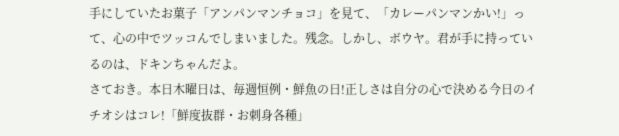手にしていたお菓子「アンパンマンチョコ」を見て、「カレーパンマンかい!」って、心の中でツッコんでしまいました。残念。しかし、ボウヤ。君が手に持っているのは、ドキンちゃんだよ。
さておき。本日木曜日は、毎週恒例・鮮魚の日!正しさは自分の心で決める今日のイチオシはコレ!「鮮度抜群・お刺身各種」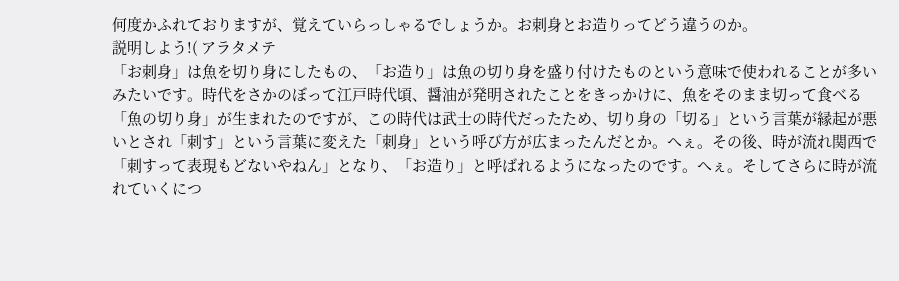何度かふれておりますが、覚えていらっしゃるでしょうか。お刺身とお造りってどう違うのか。
説明しよう!( アラタメテ
「お刺身」は魚を切り身にしたもの、「お造り」は魚の切り身を盛り付けたものという意味で使われることが多いみたいです。時代をさかのぼって江戸時代頃、醤油が発明されたことをきっかけに、魚をそのまま切って食べる「魚の切り身」が生まれたのですが、この時代は武士の時代だったため、切り身の「切る」という言葉が縁起が悪いとされ「刺す」という言葉に変えた「刺身」という呼び方が広まったんだとか。へぇ。その後、時が流れ関西で「刺すって表現もどないやねん」となり、「お造り」と呼ばれるようになったのです。へぇ。そしてさらに時が流れていくにつ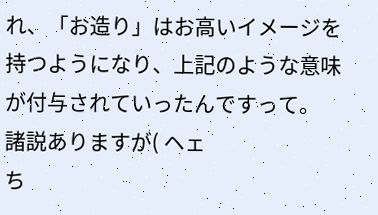れ、「お造り」はお高いイメージを持つようになり、上記のような意味が付与されていったんですって。
諸説ありますが( ヘェ
ち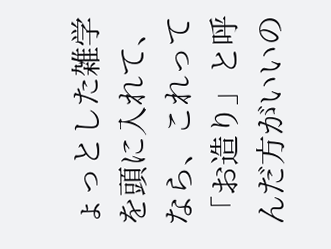ょっとした雑学を頭に入れて、なら、これって「お造り」と呼んだ方がいいの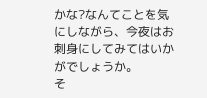かな?なんてことを気にしながら、今夜はお刺身にしてみてはいかがでしょうか。
そ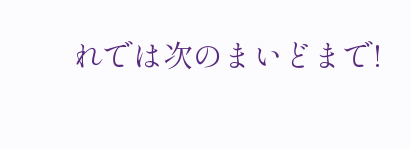れでは次のまいどまで!